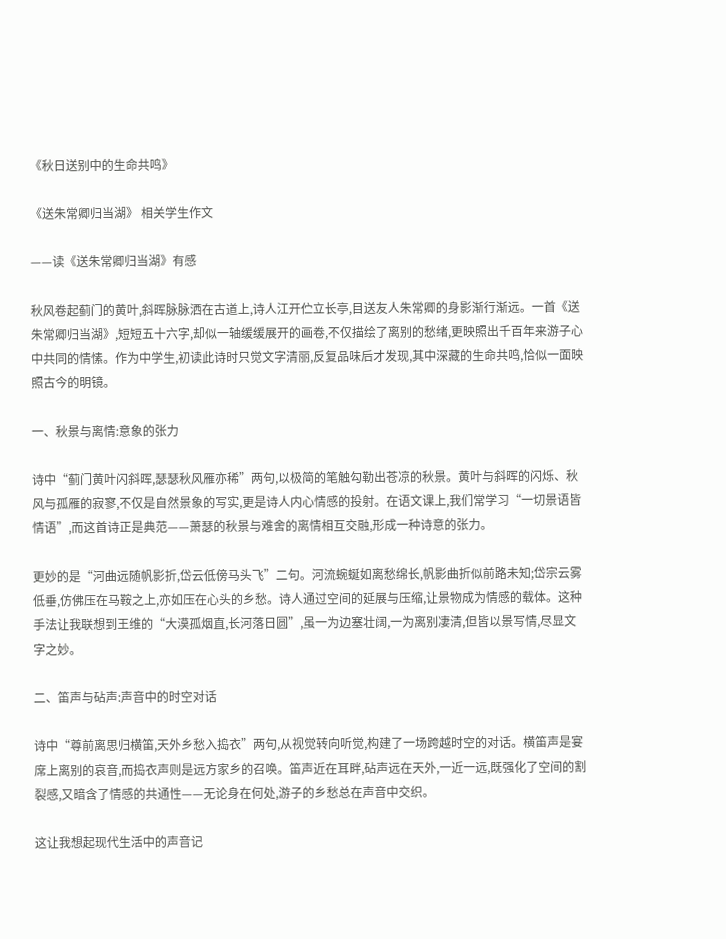《秋日送别中的生命共鸣》

《送朱常卿归当湖》 相关学生作文

——读《送朱常卿归当湖》有感

秋风卷起蓟门的黄叶,斜晖脉脉洒在古道上,诗人江开伫立长亭,目送友人朱常卿的身影渐行渐远。一首《送朱常卿归当湖》,短短五十六字,却似一轴缓缓展开的画卷,不仅描绘了离别的愁绪,更映照出千百年来游子心中共同的情愫。作为中学生,初读此诗时只觉文字清丽,反复品味后才发现,其中深藏的生命共鸣,恰似一面映照古今的明镜。

一、秋景与离情:意象的张力

诗中“蓟门黄叶闪斜晖,瑟瑟秋风雁亦稀”两句,以极简的笔触勾勒出苍凉的秋景。黄叶与斜晖的闪烁、秋风与孤雁的寂寥,不仅是自然景象的写实,更是诗人内心情感的投射。在语文课上,我们常学习“一切景语皆情语”,而这首诗正是典范——萧瑟的秋景与难舍的离情相互交融,形成一种诗意的张力。

更妙的是“河曲远随帆影折,岱云低傍马头飞”二句。河流蜿蜒如离愁绵长,帆影曲折似前路未知;岱宗云雾低垂,仿佛压在马鞍之上,亦如压在心头的乡愁。诗人通过空间的延展与压缩,让景物成为情感的载体。这种手法让我联想到王维的“大漠孤烟直,长河落日圆”,虽一为边塞壮阔,一为离别凄清,但皆以景写情,尽显文字之妙。

二、笛声与砧声:声音中的时空对话

诗中“尊前离思归横笛,天外乡愁入捣衣”两句,从视觉转向听觉,构建了一场跨越时空的对话。横笛声是宴席上离别的哀音,而捣衣声则是远方家乡的召唤。笛声近在耳畔,砧声远在天外,一近一远,既强化了空间的割裂感,又暗含了情感的共通性——无论身在何处,游子的乡愁总在声音中交织。

这让我想起现代生活中的声音记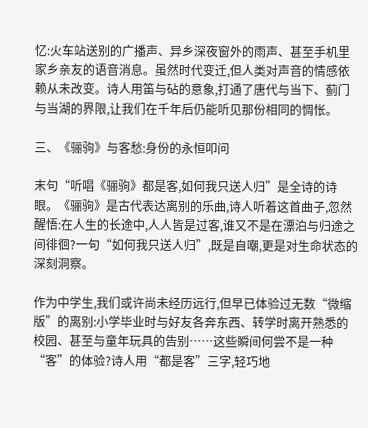忆:火车站送别的广播声、异乡深夜窗外的雨声、甚至手机里家乡亲友的语音消息。虽然时代变迁,但人类对声音的情感依赖从未改变。诗人用笛与砧的意象,打通了唐代与当下、蓟门与当湖的界限,让我们在千年后仍能听见那份相同的惆怅。

三、《骊驹》与客愁:身份的永恒叩问

末句“听唱《骊驹》都是客,如何我只送人归”是全诗的诗眼。《骊驹》是古代表达离别的乐曲,诗人听着这首曲子,忽然醒悟:在人生的长途中,人人皆是过客,谁又不是在漂泊与归途之间徘徊?一句“如何我只送人归”,既是自嘲,更是对生命状态的深刻洞察。

作为中学生,我们或许尚未经历远行,但早已体验过无数“微缩版”的离别:小学毕业时与好友各奔东西、转学时离开熟悉的校园、甚至与童年玩具的告别……这些瞬间何尝不是一种“客”的体验?诗人用“都是客”三字,轻巧地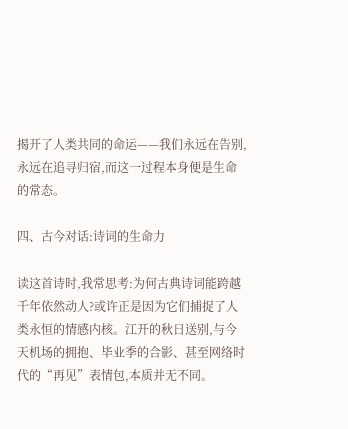揭开了人类共同的命运——我们永远在告别,永远在追寻归宿,而这一过程本身便是生命的常态。

四、古今对话:诗词的生命力

读这首诗时,我常思考:为何古典诗词能跨越千年依然动人?或许正是因为它们捕捉了人类永恒的情感内核。江开的秋日送别,与今天机场的拥抱、毕业季的合影、甚至网络时代的“再见”表情包,本质并无不同。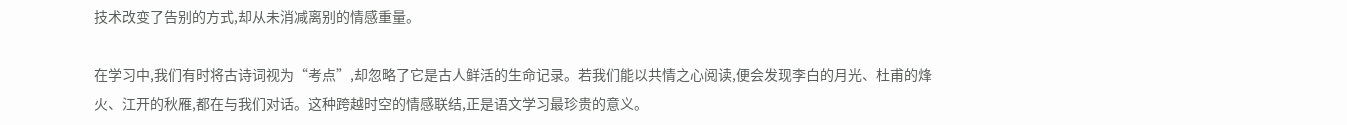技术改变了告别的方式,却从未消减离别的情感重量。

在学习中,我们有时将古诗词视为“考点”,却忽略了它是古人鲜活的生命记录。若我们能以共情之心阅读,便会发现李白的月光、杜甫的烽火、江开的秋雁,都在与我们对话。这种跨越时空的情感联结,正是语文学习最珍贵的意义。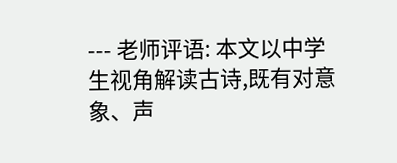--- 老师评语: 本文以中学生视角解读古诗,既有对意象、声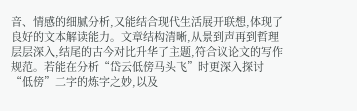音、情感的细腻分析,又能结合现代生活展开联想,体现了良好的文本解读能力。文章结构清晰,从景到声再到哲理层层深入,结尾的古今对比升华了主题,符合议论文的写作规范。若能在分析“岱云低傍马头飞”时更深入探讨“低傍”二字的炼字之妙,以及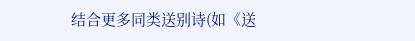结合更多同类送别诗(如《送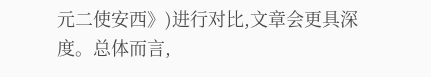元二使安西》)进行对比,文章会更具深度。总体而言,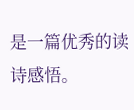是一篇优秀的读诗感悟。